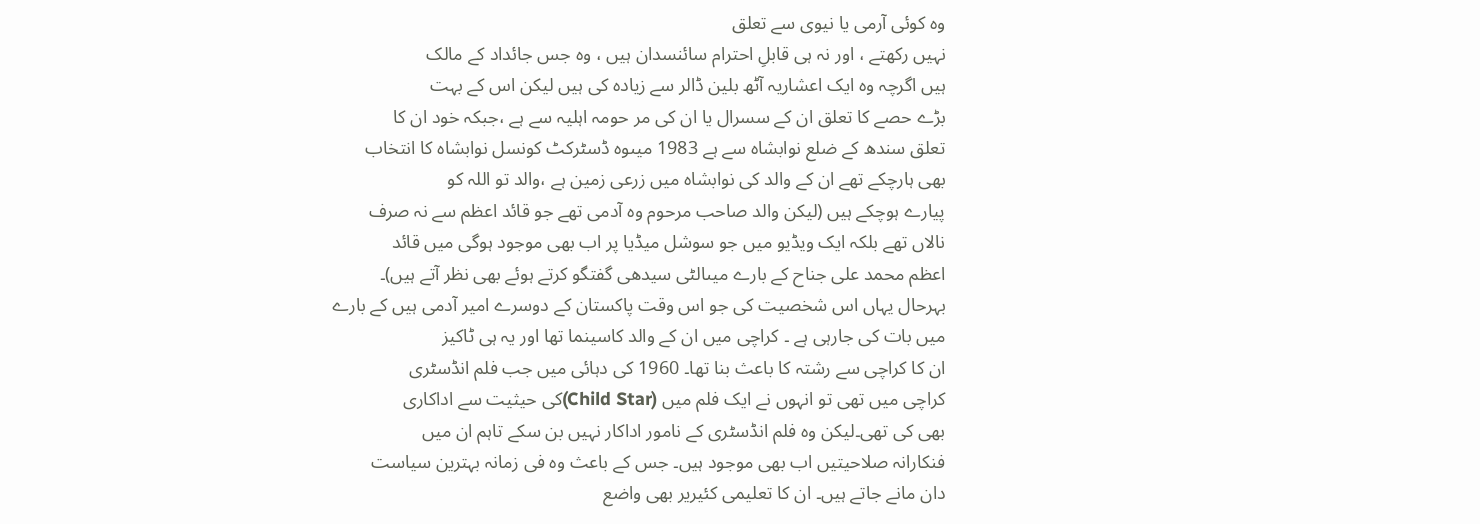وہ کوئی آرمی یا نیوی سے تعلق
نہیں رکھتے ، اور نہ ہی قابلِ احترام سائنسدان ہیں ، وہ جس جائداد کے مالک
ہیں اگرچہ وہ ایک اعشاریہ آٹھ بلین ڈالر سے زیادہ کی ہیں لیکن اس کے بہت
بڑے حصے کا تعلق ان کے سسرال یا ان کی مر حومہ اہلیہ سے ہے ،جبکہ خود ان کا
تعلق سندھ کے ضلع نوابشاہ سے ہے 1983 میںوہ ڈسٹرکٹ کونسل نوابشاہ کا انتخاب
بھی ہارچکے تھے ان کے والد کی نوابشاہ میں زرعی زمین ہے ،والد تو اللہ کو
پیارے ہوچکے ہیں (لیکن والد صاحب مرحوم وہ آدمی تھے جو قائد اعظم سے نہ صرف
نالاں تھے بلکہ ایک ویڈیو میں جو سوشل میڈیا پر اب بھی موجود ہوگی میں قائد
اعظم محمد علی جناح کے بارے میںالٹی سیدھی گفتگو کرتے ہوئے بھی نظر آتے ہیں)۔
بہرحال یہاں اس شخصیت کی جو اس وقت پاکستان کے دوسرے امیر آدمی ہیں کے بارے
میں بات کی جارہی ہے ۔ کراچی میں ان کے والد کاسینما تھا اور یہ ہی ٹاکیز
ان کا کراچی سے رشتہ کا باعث بنا تھا۔ 1960 کی دہائی میں جب فلم انڈسٹری
کراچی میں تھی تو انہوں نے ایک فلم میں (Child Star)کی حیثیت سے اداکاری
بھی کی تھی۔لیکن وہ فلم انڈسٹری کے نامور اداکار نہیں بن سکے تاہم ان میں
فنکارانہ صلاحیتیں اب بھی موجود ہیں۔ جس کے باعث وہ فی زمانہ بہترین سیاست
دان مانے جاتے ہیں۔ ان کا تعلیمی کئیریر بھی واضع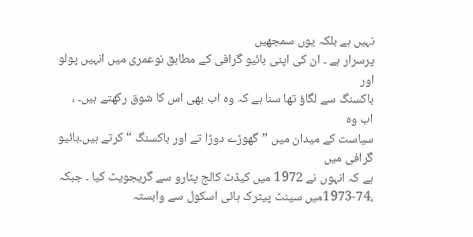نہیں ہے بلکہ یوں سمجھیں
پرسرار ہے ۔ ان کی اپنی بائیو گرافی کے مطابق نوعمری میں انہیں پولو اور
باکسنگ سے لگاؤ تھا سنا ہے کہ وہ اب بھی اس کا شوق رکھتے ہیں۔ ، اب وہ
سیاست کے میدان میں ”گھوڑے دوڑا تے اور باکسنگ “ کرتے ہیں۔بائیو گرافی میں
ہے کہ انہوں نے 1972 میں کیڈٹ کالج پٹارو سے گریجویٹ کیا ۔ جبکہ
،1973-74میں سینٹ پیٹرک ہائی اسکول سے وابستہ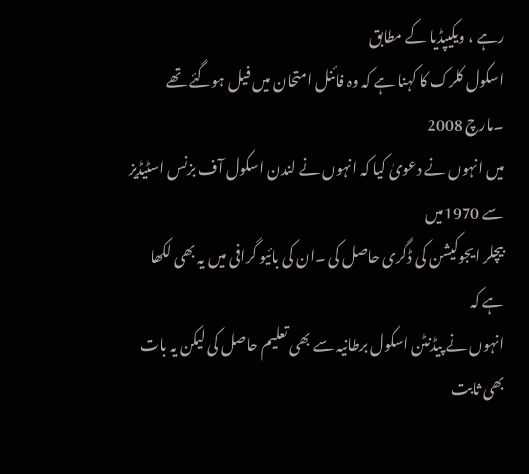رہے ، ویکیپڈیا کے مطابق
اسکول کلرک کا کہنا ہے کہ وہ فائنل امتحان میں فیل ہوگئے تھے ۔مارچ 2008
میں انہوں نے دعویٰ کیا کہ انہوں نے لندن اسکول آف بزنس اسٹیڈیز سے 1970میں
بیچلر ایجوکیشن کی ڈگری حاصل کی ۔ان کی بائیو گرافی میں یہ بھی لکھا ہے کہ
انہوں نے پیڈنٹن اسکول برطانیہ سے بھی تعلیم حاصل کی لیکن یہ بات بھی ثابت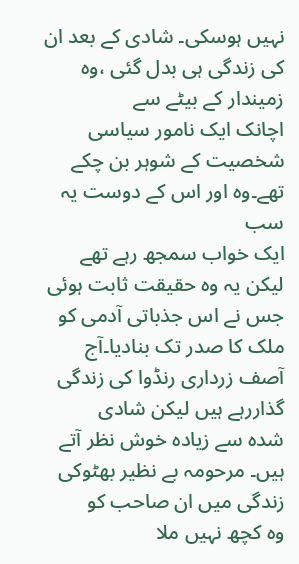نہیں ہوسکی۔ شادی کے بعد ان کی زندگی ہی بدل گئی ،وہ زمیندار کے بیٹے سے
اچانک ایک نامور سیاسی شخصیت کے شوہر بن چکے تھے۔وہ اور اس کے دوست یہ سب
ایک خواب سمجھ رہے تھے لیکن یہ وہ حقیقت ثابت ہوئی جس نے اس جذباتی آدمی کو
ملک کا صدر تک بنادیا۔آج آصف زرداری رنڈوا کی زندگی گذاررہے ہیں لیکن شادی
شدہ سے زیادہ خوش نظر آتے ہیں۔ مرحومہ بے نظیر بھٹوکی زندگی میں ان صاحب کو
وہ کچھ نہیں ملا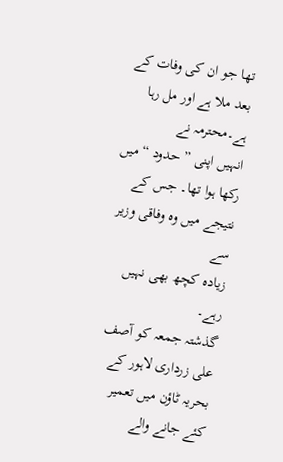تھا جو ان کی وفات کے بعد ملا ہے اور مل رہا ہے۔محترمہ نے
انہیں اپنی ” حدود “ میں رکھا ہوا تھا۔ جس کے نتیجے میں وہ وفاقی وزیر سے
زیادہ کچھ بھی نہیں رہے۔
گذشتہ جمعہ کو آصف علی زرداری لاہور کے بحریہ ٹاؤن میں تعمیر کئے جانے والے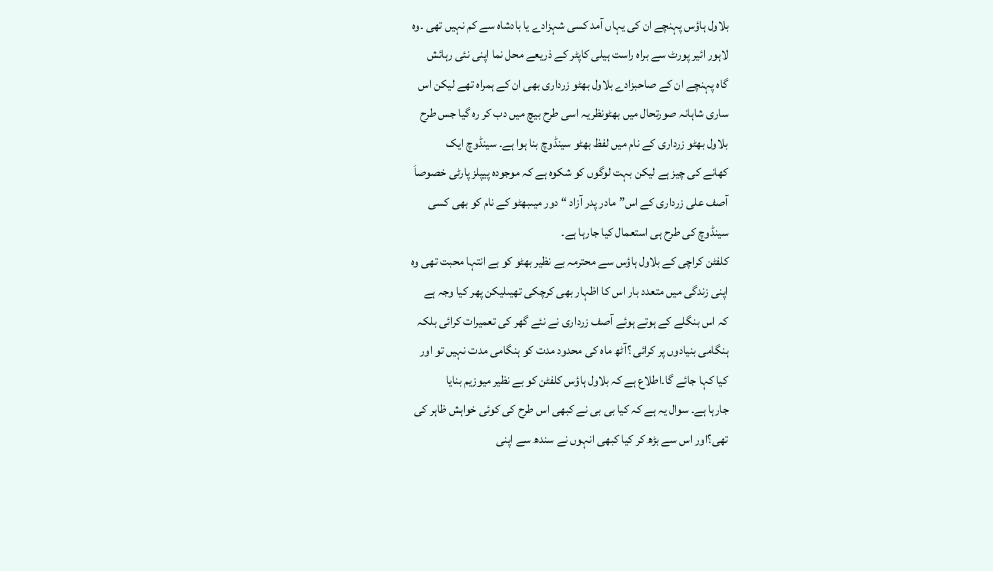بلاول ہاؤس پہنچے ان کی یہاں آمد کسی شہزادے یا بادشاہ سے کم نہیں تھی ۔وہ
لاہور ائیر پورٹ سے براہ راست ہیلی کاپٹر کے ذریعے محل نما اپنی نئی رہائش
گاہ پہنچے ان کے صاحبزادے بلاول بھٹو زرداری بھی ان کے ہمراہ تھے لیکن اس
ساری شاہانہ صورتحال میں بھٹونظریہ اسی طرح بیچ میں دب کر رہ گیا جس طرح
بلاول بھٹو زرداری کے نام میں لفظ بھٹو سینڈوچ بنا ہوا ہے۔ سینڈوچ ایک
کھانے کی چیز ہے لیکن بہت لوگوں کو شکوہ ہے کہ موجودہ پیپلز پارٹی خصوصاَ
آصف علی زرداری کے اس” مادر پدر آزاد “ دور میںبھٹو کے نام کو بھی کسی
سینڈوچ کی طرح ہی استعمال کیا جارہا ہے۔
کلفٹن کراچی کے بلاول ہاؤس سے محترمہ بے نظیر بھٹو کو بے انتہا محبت تھی وہ
اپنی زندگی میں متعدد بار اس کا اظہار بھی کرچکی تھیںلیکن پھر کیا وجہ ہے
کہ اس بنگلے کے ہوتے ہوئے آصف زرداری نے نئے گھر کی تعمیرات کرائی بلکہ
ہنگامی بنیادوں پر کرائی ؟آٹھ ماہ کی محدود مدت کو ہنگامی مدت نہیں تو اور
کیا کہا جائے گا۔اطلاع ہے کہ بلاول ہاؤس کلفٹن کو بے نظیر میوزیم بنایا
جارہا ہے۔ سوال یہ ہے کہ کیا بی بی نے کبھی اس طرح کی کوئی خواہش ظاہر کی
تھی؟اور اس سے بڑھ کر کیا کبھی انہوں نے سندھ سے اپنی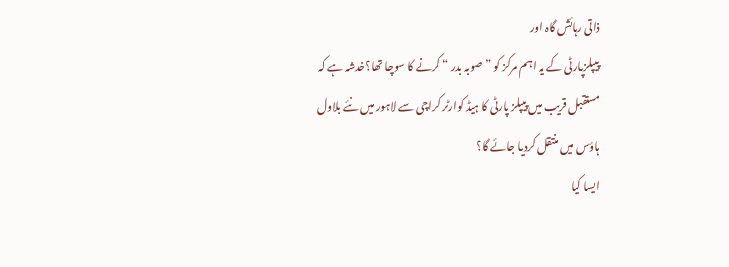ذاتی رہائش گاہ اور
پیپلزپارٹی کے یہ اہم مرکز کو ”صوبہ بدر “ کرنے کا سوچا تھا؟خدشہ ہے کہ
مستقبل قریب میں پیپلز پارٹی کا ہیڈ کوارٹر کراچی سے لاہور میں نئے بلاول
ہاؤس میں منتقل کردیا جائے گا؟
ایسا کیا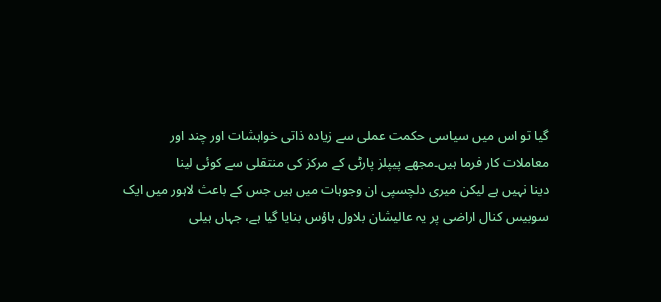گیا تو اس میں سیاسی حکمت عملی سے زیادہ ذاتی خواہشات اور چند اور
معاملات کار فرما ہیں۔مجھے پیپلز پارٹی کے مرکز کی منتقلی سے کوئی لینا
دینا نہیں ہے لیکن میری دلچسپی ان وجوہات میں ہیں جس کے باعث لاہور میں ایک
سوبیس کنال اراضی پر یہ عالیشان بلاول ہاؤس بنایا گیا ہے، جہاں ہیلی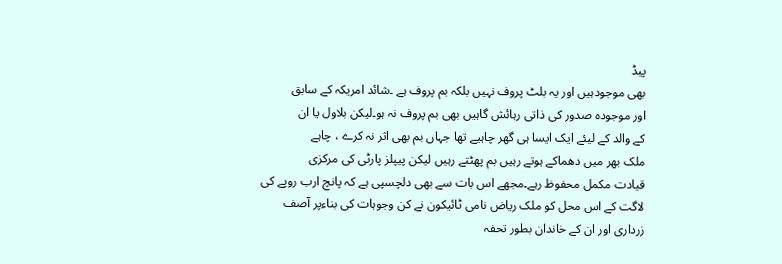پیڈ
بھی موجودہیں اور یہ بلٹ پروف نہیں بلکہ بم پروف ہے ۔شائد امریکہ کے سابق
اور موجودہ صدور کی ذاتی رہائش گاہیں بھی بم پروف نہ ہو۔لیکن بلاول یا ان
کے والد کے لیئے ایک ایسا ہی گھر چاہیے تھا جہاں بم بھی اثر نہ کرے ، چاہے
ملک بھر میں دھماکے ہوتے رہیں بم پھٹتے رہیں لیکن پیپلز پارٹی کی مرکزی
قیادت مکمل محفوظ رہے۔مجھے اس بات سے بھی دلچسپی ہے کہ پانچ ارب روپے کی
لاگت کے اس محل کو ملک ریاض نامی ٹائیکون نے کن وجوہات کی بناءپر آصف
زرداری اور ان کے خاندان بطور تحفہ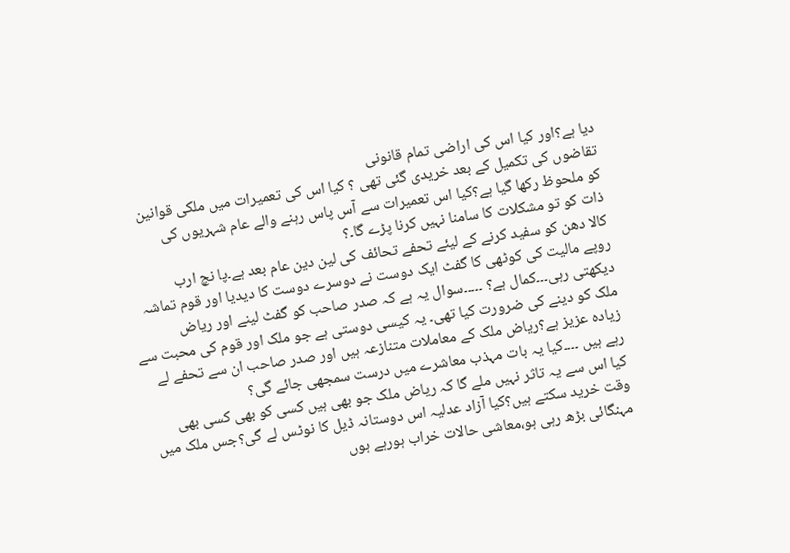دیا ہے؟اور کیا اس کی اراضی تمام قانونی
تقاضوں کی تکمیل کے بعد خریدی گئی تھی ؟ کیا اس کی تعمیرات میں ملکی قوانین
کو ملحوظ رکھا گیا ہے؟کیا اس تعمیرات سے آس پاس رہنے والے عام شہریوں کی
ذات کو تو مشکلات کا سامنا نہیں کرنا پڑے گا۔؟
کالا دھن کو سفید کرنے کے لیئے تحفے تحائف کی لین دین عام بعد ہے۔پا نچ ارب
روپے مالیت کی کوٹھی کا گفٹ ایک دوست نے دوسرے دوست کا دیدیا اور قوم تماشہ
دیکھتی رہی۔۔۔کمال ہے؟ ۔۔۔۔۔سوال یہ ہے کہ صدر صاحب کو گفٹ لینے اور ریاض
ملک کو دینے کی ضرورت کیا تھی۔ یہ کیسی دوستی ہے جو ملک اور قوم کی محبت سے
زیادہ عزیز ہے؟ریاض ملک کے معاملات متنازعہ ہیں اور صدر صاحب ان سے تحفے لے
رہے ہیں ۔۔۔۔کیا یہ بات مہذب معاشرے میں درست سمجھی جائے گی؟
کیا اس سے یہ تاثر نہیں ملے گا کہ ریاض ملک جو بھی ہیں کسی کو بھی کسی بھی
وقت خرید سکتے ہیں؟کیا آزاد عدلیہ اس دوستانہ ڈیل کا نوٹس لے گی؟جس ملک میں
مہنگائی بڑھ رہی ہو،معاشی حالات خراب ہورہے ہوں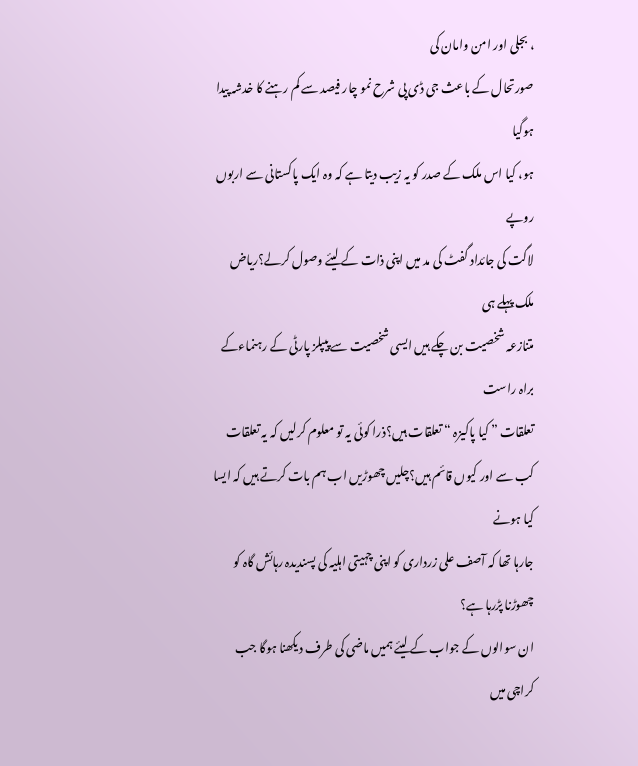، بجلی اور امن وامان کی
صورتحال کے باعث جی ڈی پی شرح نمو چار فیصد سے کم رہنے کا خدشہ پیدا ہوگیا
ہو، کیا اس ملک کے صدر کو یہ زیب دیتا ہے کہ وہ ایک پاکستانی سے اربوں روپے
لاگت کی جائداد گفٹ کی مد میں اپنی ذات کے لیئے وصول کرلے؟ریاض ملک پہلے ہی
متنازعہ شخصیت بن چکے ہیں ایسی شخصیت سے پیپلز پارٹی کے رہنماءکے براہ راست
تعلقات ” کیا پاکیزہ “ تعلقات ہیں؟ذرا کوئی یہ تو معلوم کرلیں کہ یہ تعلقات
کب سے اور کیوں قائم ہیں؟چلیں چھوڑیں اب ہم بات کرتے ہیں کہ ایسا کیا ہونے
جارہا تھا کہ آصف علی زرداری کو اپنی چہیتی اہلیہ کی پسندیدہ رہائش گاہ کو
چھوڑنا پڑرہا ہے؟
ان سوالوں کے جواب کے لیئے ہمیں ماضی کی طرف دیکھنا ہوگا جب کراچی میں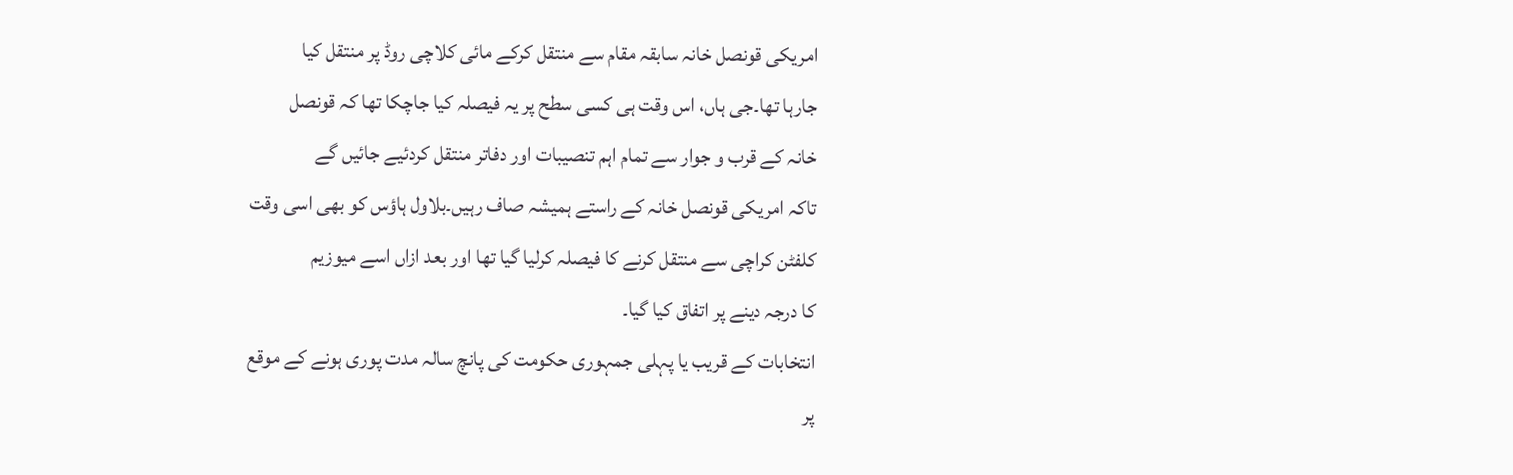امریکی قونصل خانہ سابقہ مقام سے منتقل کرکے مائی کلاچی روڈ پر منتقل کیا
جارہا تھا۔جی ہاں، اس وقت ہی کسی سطح پر یہ فیصلہ کیا جاچکا تھا کہ قونصل
خانہ کے قرب و جوار سے تمام اہم تنصیبات اور دفاتر منتقل کردئیے جائیں گے
تاکہ امریکی قونصل خانہ کے راستے ہمیشہ صاف رہیں۔بلاول ہاؤس کو بھی اسی وقت
کلفٹن کراچی سے منتقل کرنے کا فیصلہ کرلیا گیا تھا اور بعد ازاں اسے میوزیم
کا درجہ دینے پر اتفاق کیا گیا۔
انتخابات کے قریب یا پہلی جمہوری حکومت کی پانچ سالہ مدت پوری ہونے کے موقع
پر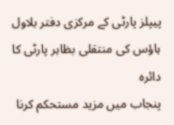پیپلز پارٹی کے مرکزی دفتر بلاول ہاؤس کی منتقلی بظاہر پارٹی کا دائرہ
پنجاب میں مزید مستحکم کرنا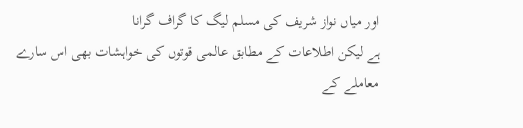اور میاں نواز شریف کی مسلم لیگ کا گراف گرانا
ہے لیکن اطلاعات کے مطابق عالمی قوتوں کی خواہشات بھی اس سارے معاملے کے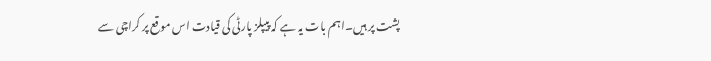پشت پر ہیں۔اہم بات یہ ہے کہ پیپلز پارٹی کی قیادت اس موقع پر کراچی سے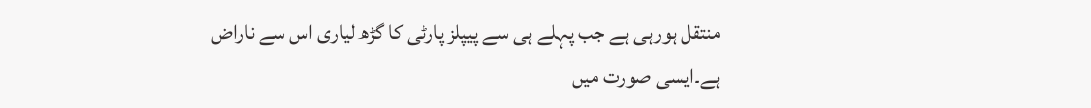منتقل ہورہی ہے جب پہلے ہی سے پیپلز پارٹی کا گڑھ لیاری اس سے ناراض
ہے۔ایسی صورت میں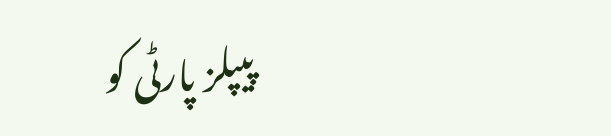پیپلز پارٹی کو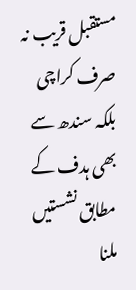مستقبل قریب نہ صرف کراچی بلکہ سندھ سے
بھی ہدف کے مطابق نشستیں ملنا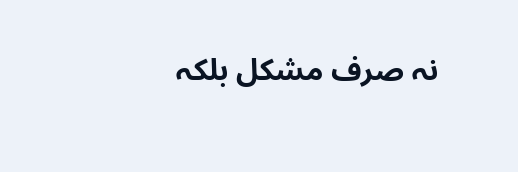نہ صرف مشکل بلکہ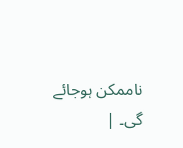ناممکن ہوجائے گی۔ |